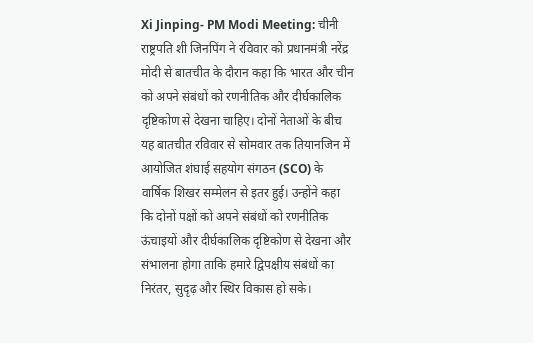Xi Jinping- PM Modi Meeting: चीनी राष्ट्रपति शी जिनपिंग ने रविवार को प्रधानमंत्री नरेंद्र मोदी से बातचीत के दौरान कहा कि भारत और चीन को अपने संबंधों को रणनीतिक और दीर्घकालिक दृष्टिकोण से देखना चाहिए। दोनों नेताओं के बीच यह बातचीत रविवार से सोमवार तक तियानजिन में आयोजित शंघाई सहयोग संगठन (SCO) के वार्षिक शिखर सम्मेलन से इतर हुई। उन्होंने कहा कि दोनों पक्षों को अपने संबंधों को रणनीतिक ऊंचाइयों और दीर्घकालिक दृष्टिकोण से देखना और संभालना होगा ताकि हमारे द्विपक्षीय संबंधों का निरंतर, सुदृढ़ और स्थिर विकास हो सके।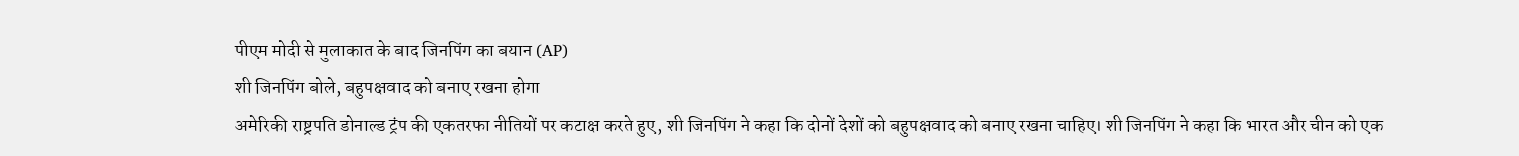पीएम मोदी से मुलाकात के बाद जिनपिंग का बयान (AP)
शी जिनपिंग बोले, बहुपक्षवाद को बनाए रखना होगा
अमेरिकी राष्ट्रपति डोनाल्ड ट्रंप की एकतरफा नीतियों पर कटाक्ष करते हुए, शी जिनपिंग ने कहा कि दोनों देशों को बहुपक्षवाद को बनाए रखना चाहिए। शी जिनपिंग ने कहा कि भारत और चीन को एक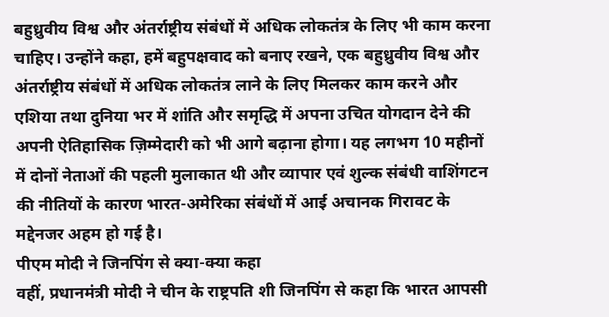बहुध्रुवीय विश्व और अंतर्राष्ट्रीय संबंधों में अधिक लोकतंत्र के लिए भी काम करना चाहिए। उन्होंने कहा, हमें बहुपक्षवाद को बनाए रखने, एक बहुध्रुवीय विश्व और अंतर्राष्ट्रीय संबंधों में अधिक लोकतंत्र लाने के लिए मिलकर काम करने और एशिया तथा दुनिया भर में शांति और समृद्धि में अपना उचित योगदान देने की अपनी ऐतिहासिक ज़िम्मेदारी को भी आगे बढ़ाना होगा। यह लगभग 10 महीनों में दोनों नेताओं की पहली मुलाकात थी और व्यापार एवं शुल्क संबंधी वाशिंगटन की नीतियों के कारण भारत-अमेरिका संबंधों में आई अचानक गिरावट के मद्देनजर अहम हो गई है।
पीएम मोदी ने जिनपिंग से क्या-क्या कहा
वहीं, प्रधानमंत्री मोदी ने चीन के राष्ट्रपति शी जिनपिंग से कहा कि भारत आपसी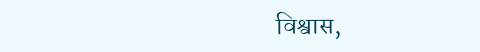विश्वास,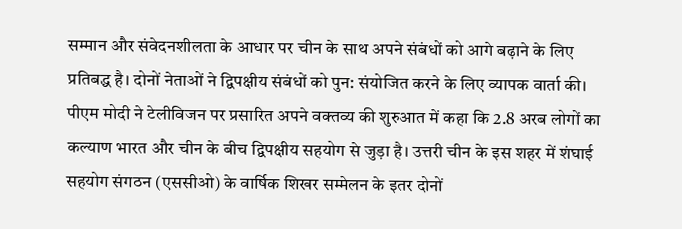सम्मान और संवेदनशीलता के आधार पर चीन के साथ अपने संबंधों को आगे बढ़ाने के लिए प्रतिबद्ध है। दोनों नेताओं ने द्विपक्षीय संबंधों को पुन: संयोजित करने के लिए व्यापक वार्ता की। पीएम मोदी ने टेलीविजन पर प्रसारित अपने वक्तव्य की शुरुआत में कहा कि 2.8 अरब लोगों का कल्याण भारत और चीन के बीच द्विपक्षीय सहयोग से जुड़ा है। उत्तरी चीन के इस शहर में शंघाई सहयोग संगठन (एससीओ) के वार्षिक शिखर सम्मेलन के इतर दोनों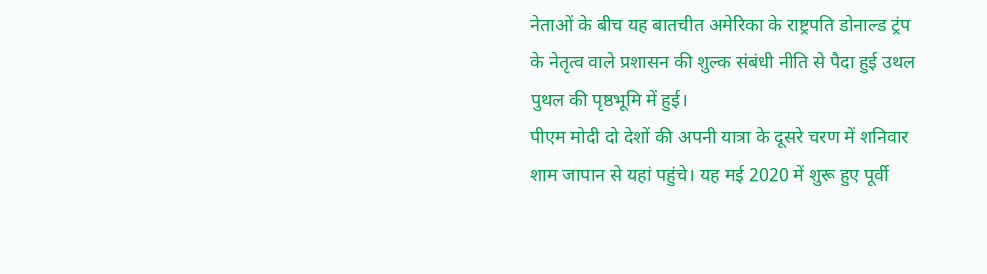नेताओं के बीच यह बातचीत अमेरिका के राष्ट्रपति डोनाल्ड ट्रंप के नेतृत्व वाले प्रशासन की शुल्क संबंधी नीति से पैदा हुई उथल पुथल की पृष्ठभूमि में हुई।
पीएम मोदी दो देशों की अपनी यात्रा के दूसरे चरण में शनिवार शाम जापान से यहां पहुंचे। यह मई 2020 में शुरू हुए पूर्वी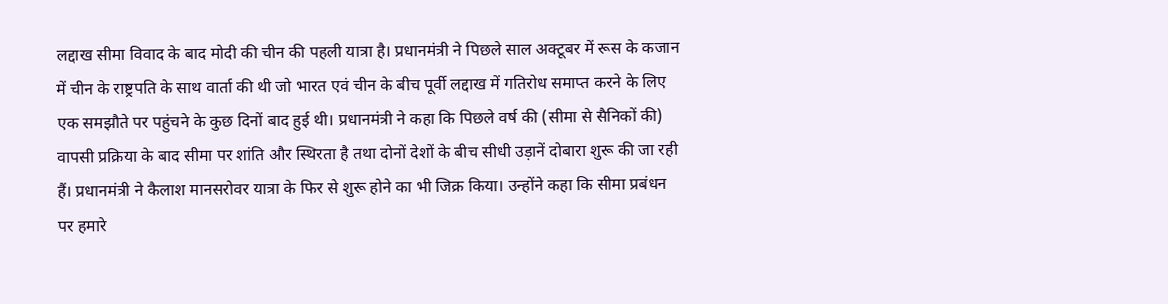लद्दाख सीमा विवाद के बाद मोदी की चीन की पहली यात्रा है। प्रधानमंत्री ने पिछले साल अक्टूबर में रूस के कजान में चीन के राष्ट्रपति के साथ वार्ता की थी जो भारत एवं चीन के बीच पूर्वी लद्दाख में गतिरोध समाप्त करने के लिए एक समझौते पर पहुंचने के कुछ दिनों बाद हुई थी। प्रधानमंत्री ने कहा कि पिछले वर्ष की (सीमा से सैनिकों की) वापसी प्रक्रिया के बाद सीमा पर शांति और स्थिरता है तथा दोनों देशों के बीच सीधी उड़ानें दोबारा शुरू की जा रही हैं। प्रधानमंत्री ने कैलाश मानसरोवर यात्रा के फिर से शुरू होने का भी जिक्र किया। उन्होंने कहा कि सीमा प्रबंधन पर हमारे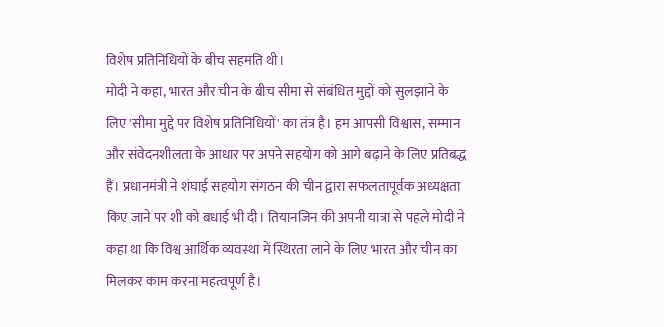विशेष प्रतिनिधियों के बीच सहमति थी।
मोदी ने कहा, भारत और चीन के बीच सीमा से संबंधित मुद्दों को सुलझाने के लिए 'सीमा मुद्दे पर विशेष प्रतिनिधियों' का तंत्र है। हम आपसी विश्वास, सम्मान और संवेदनशीलता के आधार पर अपने सहयोग को आगे बढ़ाने के लिए प्रतिबद्ध हैं। प्रधानमंत्री ने शंघाई सहयोग संगठन की चीन द्वारा सफलतापूर्वक अध्यक्षता किए जाने पर शी को बधाई भी दी। तियानजिन की अपनी यात्रा से पहले मोदी ने कहा था कि विश्व आर्थिक व्यवस्था में स्थिरता लाने के लिए भारत और चीन का मिलकर काम करना महत्वपूर्ण है।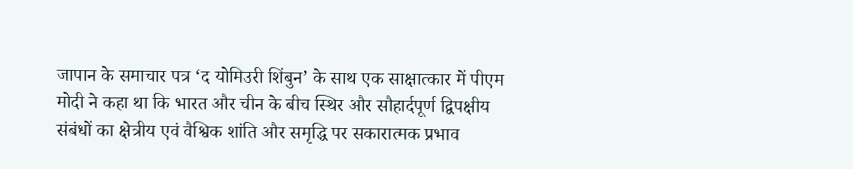जापान के समाचार पत्र ‘द योमिउरी शिंबुन’ के साथ एक साक्षात्कार में पीएम मोदी ने कहा था कि भारत और चीन के बीच स्थिर और सौहार्दपूर्ण द्विपक्षीय संबंधों का क्षेत्रीय एवं वैश्विक शांति और समृद्धि पर सकारात्मक प्रभाव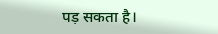पड़ सकता है।